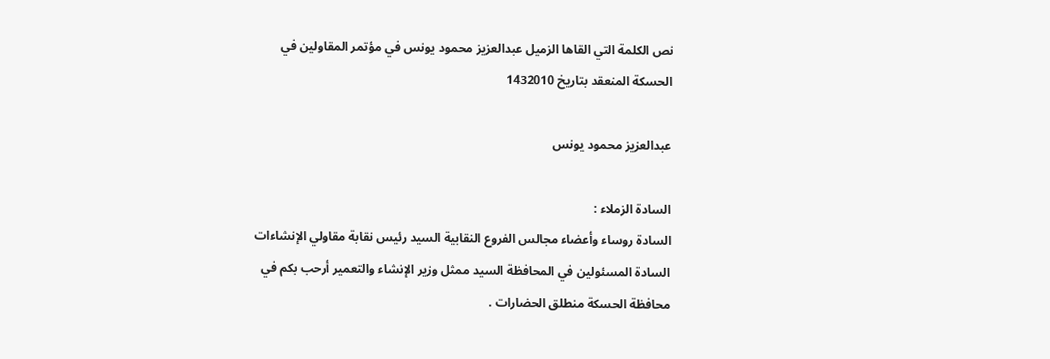نص الكلمة التي القاها الزميل عبدالعزيز محمود يونس في مؤتمر المقاولين في الحسكة المنعقد بتاريخ 1432010

عبدالعزيز محمود يونس

السادة الزملاء :
السادة روساء وأعضاء مجالس الفروع النقابية السيد رئيس نقابة مقاولي الإنشاءات  السادة المسئولين في المحافظة السيد ممثل وزير الإنشاء والتعمير أرحب بكم في محافظة الحسكة منطلق الحضارات .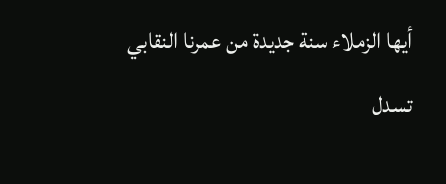أيها الزملاء سنة جديدة من عمرنا النقابي تسدل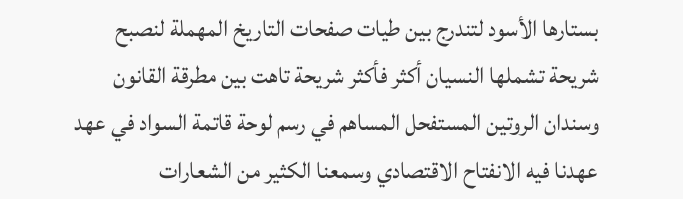بستارها الأسود لتندرج بين طيات صفحات التاريخ المهملة لنصبح شريحة تشملها النسيان أكثر فأكثر شريحة تاهت بين مطرقة القانون وسندان الروتين المستفحل المساهم في رسم لوحة قاتمة السواد في عهد عهدنا فيه الانفتاح الاقتصادي وسمعنا الكثير من الشعارات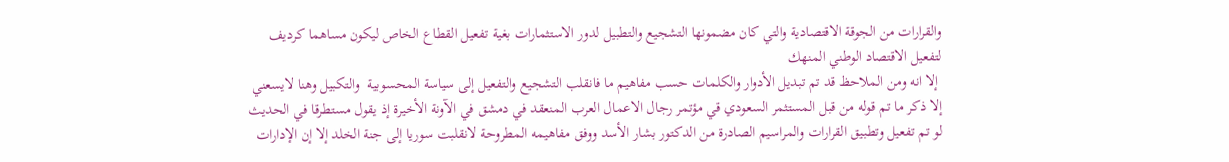والقرارات من الجوقة الاقتصادية والتي كان مضمونها التشجيع والتطبيل لدور الاستثمارات بغية تفعيل القطاع الخاص ليكون مساهما كرديف لتفعيل الاقتصاد الوطني المنهك
 إلا انه ومن الملاحظ قد تم تبديل الأدوار والكلمات حسب مفاهيم ما فانقلب التشجيع والتفعيل إلى سياسة المحسوبية  والتكبيل وهنا لايسعني إلا ذكر ما تم قوله من قبل المستثمر السعودي قي مؤتمر رجال الاعمال العرب المنعقد في دمشق في الآونة الأخيرة إذ يقول مستطرقا في الحديث لو تم تفعيل وتطبيق القرارات والمراسيم الصادرة من الدكتور بشار الأسد ووفق مفاهيمه المطروحة لانقلبت سوريا إلى جنة الخلد إلا إن الإدارات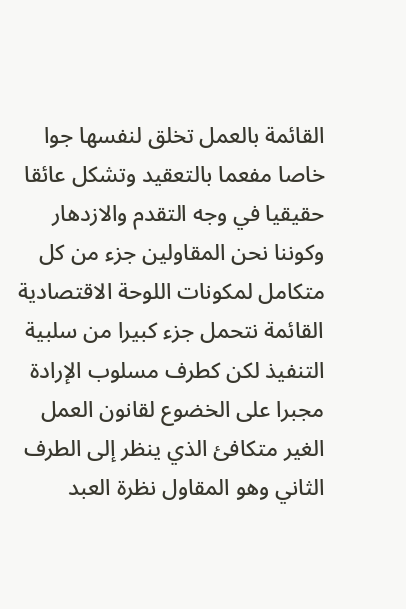القائمة بالعمل تخلق لنفسها جوا خاصا مفعما بالتعقيد وتشكل عائقا حقيقيا في وجه التقدم والازدهار وكوننا نحن المقاولين جزء من كل متكامل لمكونات اللوحة الاقتصادية القائمة نتحمل جزء كبيرا من سلبية التنفيذ لكن كطرف مسلوب الإرادة مجبرا على الخضوع لقانون العمل الغير متكافئ الذي ينظر إلى الطرف الثاني وهو المقاول نظرة العبد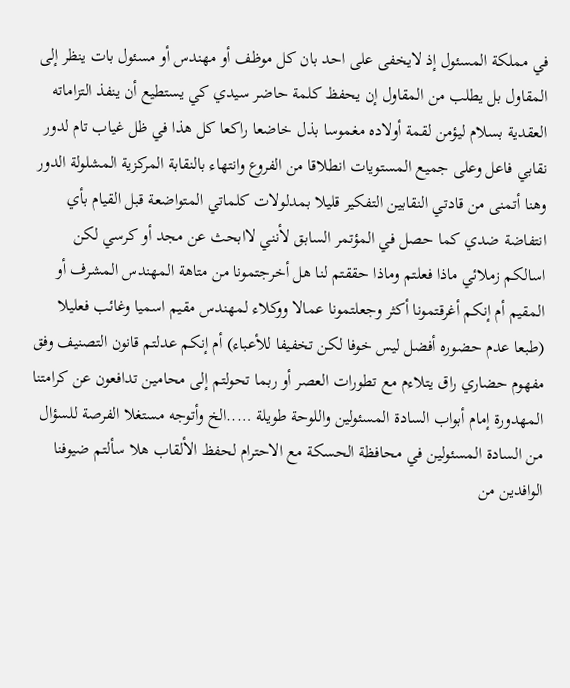في مملكة المسئول إذ لايخفى على احد بان كل موظف أو مهندس أو مسئول بات ينظر إلى المقاول بل يطلب من المقاول إن يحفظ كلمة حاضر سيدي كي يستطيع أن ينفذ التزاماته العقدية بسلام ليؤمن لقمة أولاده مغموسا بذل خاضعا راكعا كل هذا في ظل غياب تام لدور نقابي فاعل وعلى جميع المستويات انطلاقا من الفروع وانتهاء بالنقابة المركزية المشلولة الدور وهنا أتمنى من قادتي النقابين التفكير قليلا بمدلولات كلماتي المتواضعة قبل القيام بأي انتفاضة ضدي كما حصل في المؤتمر السابق لأنني لاابحث عن مجد أو كرسي لكن اسالكم زملائي ماذا فعلتم وماذا حققتم لنا هل أخرجتمونا من متاهة المهندس المشرف أو المقيم أم إنكم أغرقتمونا أكثر وجعلتمونا عمالا ووكلاء لمهندس مقيم اسميا وغائب فعليلا (طبعا عدم حضوره أفضل ليس خوفا لكن تخفيفا للأعباء) أم إنكم عدلتم قانون التصنيف وفق مفهوم حضاري راق يتلاءم مع تطورات العصر أو ربما تحولتم إلى محامين تدافعون عن كرامتنا المهدورة إمام أبواب السادة المسئولين واللوحة طويلة …..الخ وأتوجه مستغلا الفرصة للسؤال من السادة المسئولين في محافظة الحسكة مع الاحترام لحفظ الألقاب هلا سألتم ضيوفنا الوافدين من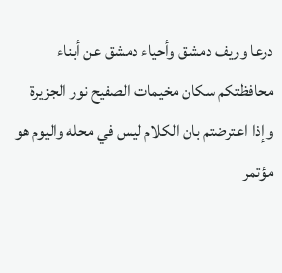درعا وريف دمشق وأحياء دمشق عن أبناء محافظتكم سكان مخيمات الصفيح نور الجزيرة وإذا اعترضتم بان الكلام ليس في محله واليوم هو مؤتمر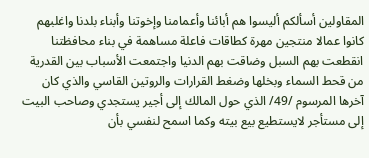المقاولين أسألكم أليسوا هم أبائنا وأعمامنا وإخوتنا وأبناء بلدنا واغلبهم كانوا عمالا منتجين مهرة كطاقات فاعلة مساهمة في بناء محافظتنا انقطعت بهم السبل وضاقت بهم الدنيا واجتمعت الأسباب بين القدرية من قحط السماء وبخلها وضغط القرارات والروتين القاسي والذي كان آخرها المرسوم /49/ الذي حول المالك إلى أجير يستجدي وصاحب البيت إلى مستأجر لايستطيع بيع بيته وكما اسمح لنفسي بأن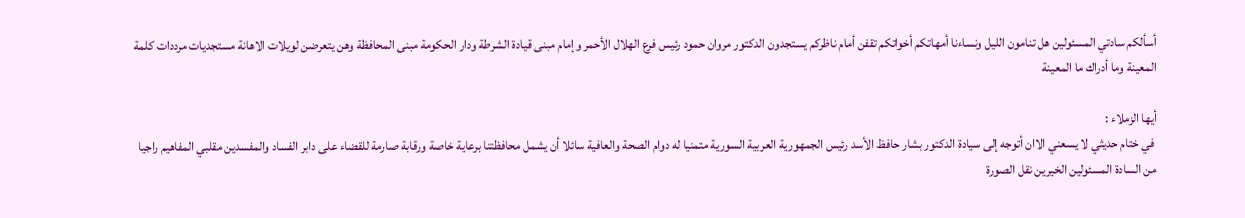أسألكم سادتي المسئولين هل تنامون الليل ونساءنا أمهاتكم أخواتكم تقفن أمام ناظركم يستجدون الدكتور مروان حمود رئيس فرع الهلال الأحمر وإمام مبنى قيادة الشرطة ودار الحكومة مبنى المحافظة وهن يتعرضن لويلات الاهانة مستجديات مرددات كلمة المعينة وما أدراك ما المعينة

أيها الزملاء :
 في ختام حديثي لا يسعني الاان أتوجه إلى سيادة الدكتور بشار حافظ الأسد رئيس الجمهورية العربية السورية متمنيا له دوام الصحة والعافية سائلا أن يشمل محافظتنا برعاية خاصة ورقابة صارمة للقضاء على دابر الفساد والمفسدين مقلبي المفاهيم راجيا من السادة المسئولين الخيرين نقل الصورة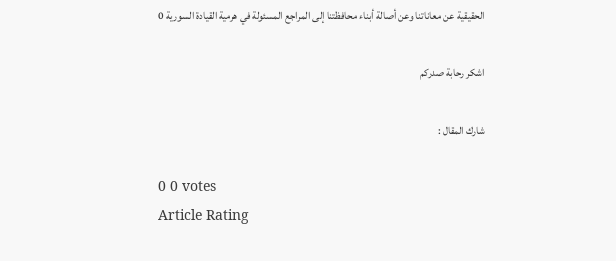الحقيقية عن معاناتنا وعن أصالة أبناء محافظتنا إلى المراجع المسئولة في هرمية القيادة السورية 0

اشكر رحابة صدركم

شارك المقال :

0 0 votes
Article Rating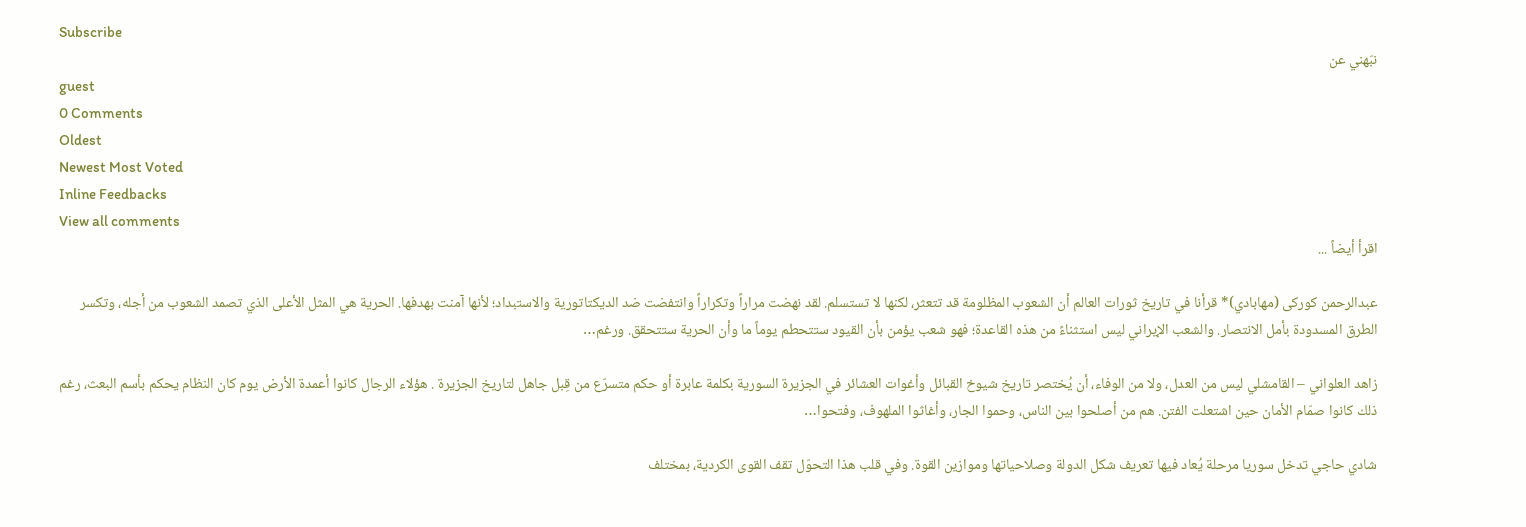Subscribe
نبّهني عن
guest
0 Comments
Oldest
Newest Most Voted
Inline Feedbacks
View all comments
اقرأ أيضاً ...

عبدالرحمن کورکی (مهابادي)* قرأنا في تاريخ ثورات العالم أن الشعوب المظلومة قد تتعثر، لكنها لا تستسلم. لقد نهضت مراراً وتكراراً وانتفضت ضد الديكتاتورية والاستبداد؛ لأنها آمنت بهدفها. الحرية هي المثل الأعلى الذي تصمد الشعوب من أجله، وتكسر الطرق المسدودة بأمل الانتصار. والشعب الإيراني ليس استثناءً من هذه القاعدة؛ فهو شعب يؤمن بأن القيود ستتحطم يوماً ما وأن الحرية ستتحقق. ورغم…

زاهد العلواني – القامشلي ليس من العدل، ولا من الوفاء، أن يُختصر تاريخ شيوخ القبائل وأغوات العشائر في الجزيرة السورية بكلمة عابرة أو حكم متسرّع من قِبل جاهل لتاريخ الجزيرة . هؤلاء الرجال كانوا أعمدة الأرض يوم كان النظام يحكم بأسم البعث، رغم ذلك كانوا صمّام الأمان حين اشتعلت الفتن. هم من أصلحوا بين الناس، وحموا الجار، وأغاثوا الملهوف، وفتحوا…

شادي حاجي تدخل سوريا مرحلة يُعاد فيها تعريف شكل الدولة وصلاحياتها وموازين القوة. وفي قلب هذا التحوّل تقف القوى الكردية، بمختلف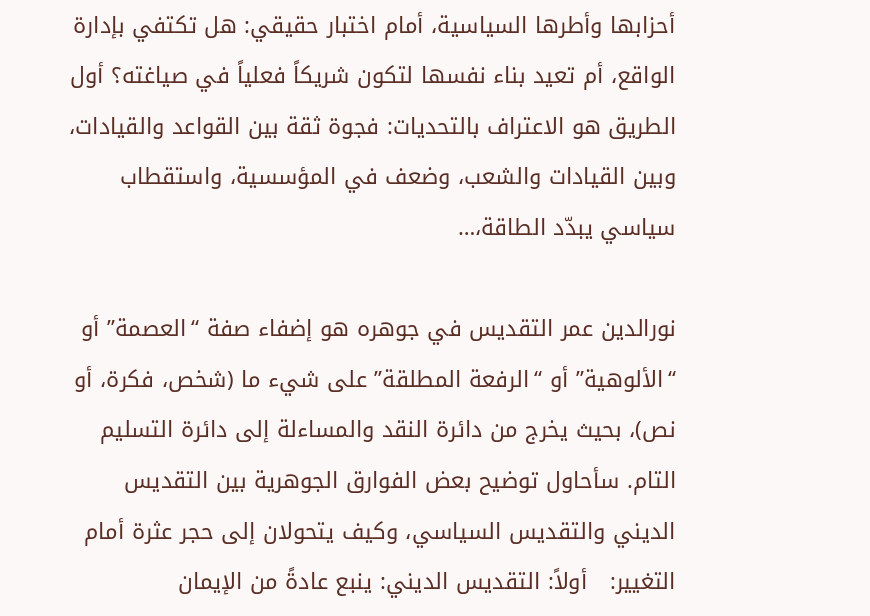أحزابها وأطرها السياسية، أمام اختبار حقيقي: هل تكتفي بإدارة الواقع، أم تعيد بناء نفسها لتكون شريكاً فعلياً في صياغته؟ أول الطريق هو الاعتراف بالتحديات: فجوة ثقة بين القواعد والقيادات، وبين القيادات والشعب، وضعف في المؤسسية، واستقطاب سياسي يبدّد الطاقة،…

نورالدين عمر التقديس في جوهره هو إضفاء صفة “العصمة” أو “الألوهية” أو “الرفعة المطلقة” على شيء ما (شخص، فكرة، أو نص)، بحيث يخرج من دائرة النقد والمساءلة إلى دائرة التسليم التام. سأحاول توضيح بعض الفوارق الجوهرية بين التقديس الديني والتقديس السياسي، وكيف يتحولان إلى حجر عثرة أمام التغيير:   أولاً: التقديس الديني: ينبع عادةً من الإيمان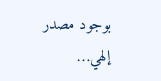بوجود مصدر إلهي…